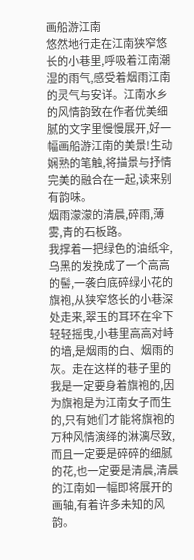画船游江南
悠然地行走在江南狭窄悠长的小巷里,呼吸着江南潮湿的雨气,感受着烟雨江南的灵气与安详。江南水乡的风情韵致在作者优美细腻的文字里慢慢展开,好一幅画船游江南的美景!生动娴熟的笔触,将描景与抒情完美的融合在一起,读来别有韵味。
烟雨濛濛的清晨,碎雨,薄雾,青的石板路。
我撑着一把绿色的油纸伞,乌黑的发挽成了一个高高的髻,一袭白底碎绿小花的旗袍,从狭窄悠长的小巷深处走来,翠玉的耳环在伞下轻轻摇曳,小巷里高高对峙的墙,是烟雨的白、烟雨的灰。走在这样的巷子里的我是一定要身着旗袍的,因为旗袍是为江南女子而生的,只有她们才能将旗袍的万种风情演绎的淋漓尽致,而且一定要是碎碎的细腻的花,也一定要是清晨,清晨的江南如一幅即将展开的画轴,有着许多未知的风韵。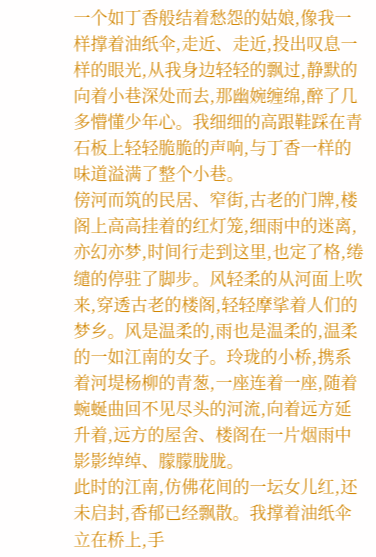一个如丁香般结着愁怨的姑娘,像我一样撑着油纸伞,走近、走近,投出叹息一样的眼光,从我身边轻轻的飘过,静默的向着小巷深处而去,那幽婉缠绵,醉了几多懵懂少年心。我细细的高跟鞋踩在青石板上轻轻脆脆的声响,与丁香一样的味道溢满了整个小巷。
傍河而筑的民居、窄街,古老的门牌,楼阁上高高挂着的红灯笼,细雨中的迷离,亦幻亦梦,时间行走到这里,也定了格,绻缱的停驻了脚步。风轻柔的从河面上吹来,穿透古老的楼阁,轻轻摩挲着人们的梦乡。风是温柔的,雨也是温柔的,温柔的一如江南的女子。玲珑的小桥,携系着河堤杨柳的青葱,一座连着一座,随着蜿蜒曲回不见尽头的河流,向着远方延升着,远方的屋舍、楼阁在一片烟雨中影影绰绰、朦朦胧胧。
此时的江南,仿佛花间的一坛女儿红,还未启封,香郁已经飘散。我撑着油纸伞立在桥上,手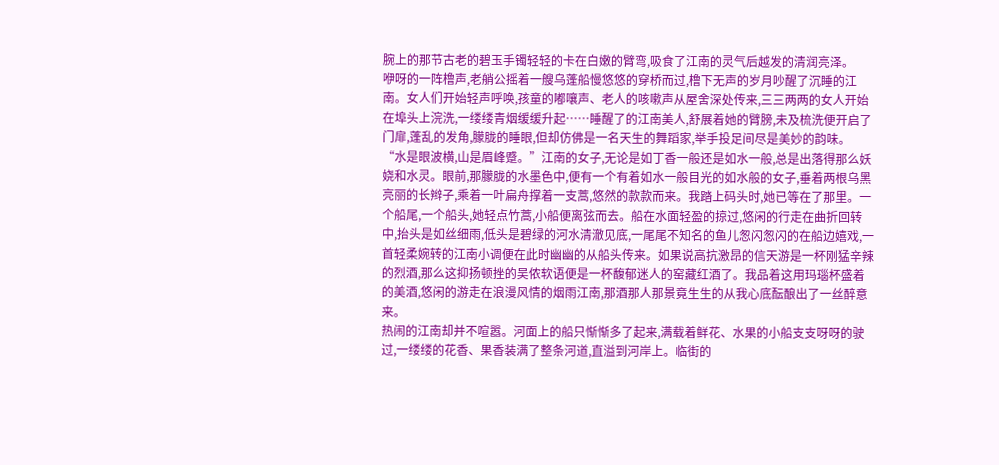腕上的那节古老的碧玉手镯轻轻的卡在白嫩的臂弯,吸食了江南的灵气后越发的清润亮泽。
咿呀的一阵橹声,老艄公摇着一艘乌蓬船慢悠悠的穿桥而过,橹下无声的岁月吵醒了沉睡的江南。女人们开始轻声呼唤,孩童的嘟嚷声、老人的咳嗽声从屋舍深处传来,三三两两的女人开始在埠头上浣洗,一缕缕青烟缓缓升起……睡醒了的江南美人,舒展着她的臂膀,未及梳洗便开启了门扉,蓬乱的发角,朦胧的睡眼,但却仿佛是一名天生的舞蹈家,举手投足间尽是美妙的韵味。
“水是眼波横,山是眉峰蹙。”江南的女子,无论是如丁香一般还是如水一般,总是出落得那么妖娆和水灵。眼前,那朦胧的水墨色中,便有一个有着如水一般目光的如水般的女子,垂着两根乌黑亮丽的长辫子,乘着一叶扁舟撑着一支蒿,悠然的款款而来。我踏上码头时,她已等在了那里。一个船尾,一个船头,她轻点竹蒿,小船便离弦而去。船在水面轻盈的掠过,悠闲的行走在曲折回转中,抬头是如丝细雨,低头是碧绿的河水清澈见底,一尾尾不知名的鱼儿怱闪怱闪的在船边嬉戏,一首轻柔婉转的江南小调便在此时幽幽的从船头传来。如果说高抗激昂的信天游是一杯刚猛辛辣的烈酒,那么这抑扬顿挫的吴侬软语便是一杯馥郁迷人的窑藏红酒了。我品着这用玛瑙杯盛着的美酒,悠闲的游走在浪漫风情的烟雨江南,那酒那人那景竟生生的从我心底酝酿出了一丝醉意来。
热闹的江南却并不喧嚣。河面上的船只惭惭多了起来,满载着鲜花、水果的小船支支呀呀的驶过,一缕缕的花香、果香装满了整条河道,直溢到河岸上。临街的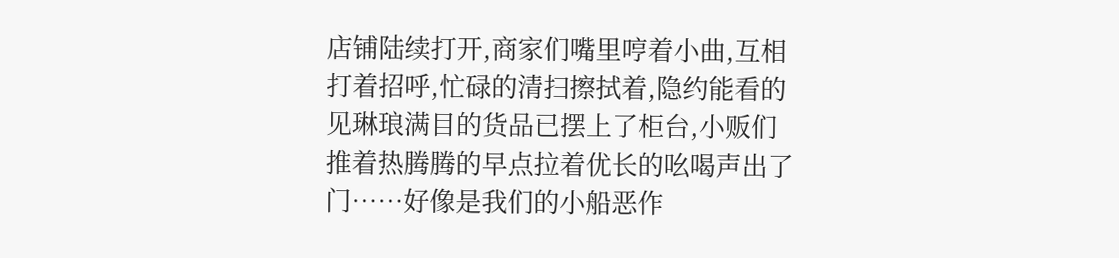店铺陆续打开,商家们嘴里哼着小曲,互相打着招呼,忙碌的清扫擦拭着,隐约能看的见琳琅满目的货品已摆上了柜台,小贩们推着热腾腾的早点拉着优长的吆喝声出了门……好像是我们的小船恶作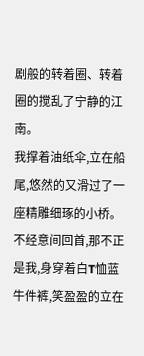剧般的转着圈、转着圈的搅乱了宁静的江南。
我撑着油纸伞,立在船尾,悠然的又滑过了一座精雕细琢的小桥。不经意间回首,那不正是我,身穿着白T恤蓝牛件裤,笑盈盈的立在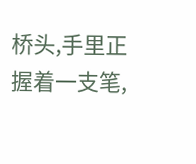桥头,手里正握着一支笔,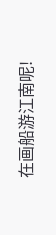在画船游江南呢!